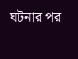ঘটনার পর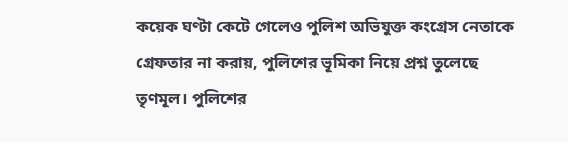কয়েক ঘণ্টা কেটে গেলেও পুলিশ অভিযুক্ত কংগ্রেস নেতাকে গ্রেফতার না করায়, পুলিশের ভূমিকা নিয়ে প্রশ্ন তুলেছে তৃণমূল। পুলিশের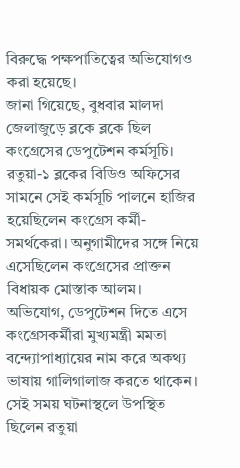বিরুদ্ধে পক্ষপাতিত্বের অভিযোগও করা হয়েছে।
জানা গিয়েছে, বুধবার মালদা জেলাজুড়ে ব্লকে ব্লকে ছিল কংগ্রেসের ডেপুটেশন কর্মসূচি। রতুয়া-১ ব্লকের বিডিও অফিসের সামনে সেই কর্মসূচি পালনে হাজির হয়েছিলেন কংগ্রেস কর্মী-সমর্থকেরা। অনুগামীদের সঙ্গে নিয়ে এসেছিলেন কংগ্রেসের প্রাক্তন বিধায়ক মোস্তাক আলম।
অভিযোগ, ডেপুটেশন দিতে এসে কংগ্রেসকর্মীরা মুখ্যমন্ত্রী মমতা বন্দ্যোপাধ্যায়ের নাম করে অকথ্য ভাষায় গালিগালাজ করতে থাকেন। সেই সময় ঘটনাস্থলে উপস্থিত ছিলেন রতুয়া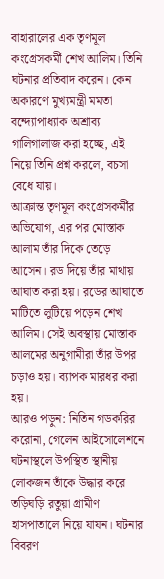বাহারালের এক তৃণমূল কংগ্রেসকর্মী শেখ আলিম। তিনি ঘটনার প্রতিবাদ করেন। কেন অকারণে মুখ্যমন্ত্রী মমতা বন্দ্যোপাধ্যাক অশ্রাব্য গালিগালাজ করা হচ্ছে, এই নিয়ে তিনি প্রশ্ন করলে, বচসা বেধে যায়।
আক্রান্ত তৃণমূল কংগ্রেসকর্মীর অভিযোগ, এর পর মোস্তাক আলাম তাঁর দিকে তেড়ে আসেন। রড দিয়ে তাঁর মাথায় আঘাত করা হয়। রডের আঘাতে মাটিতে লুটিয়ে পড়েন শেখ আলিম। সেই অবস্থায় মোস্তাক আলমের অনুগামীরা তাঁর উপর চড়াও হয়। ব্যাপক মারধর করা হয়।
আরও পড়ুন: নিতিন গডকরির করোনা, গেলেন আইসোলেশনে
ঘটনাস্থলে উপস্থিত স্থানীয় লোকজন তাঁকে উদ্ধার করে তড়িঘড়ি রতুয়া গ্রামীণ হাসপাতালে নিয়ে যাযন। ঘটনার বিবরণ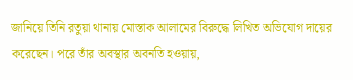জানিয়ে তিনি রতুয়া থানায় মোস্তাক আলামের বিরুদ্ধে লিখিত অভিযোগ দায়ের করেছেন। পরে তাঁর অবস্থার অবনতি হওয়ায়,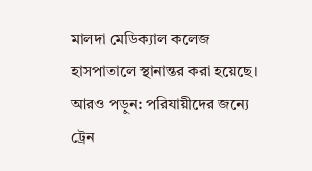মালদা মেডিক্যাল কলেজ হাসপাতালে স্থানান্তর করা হয়েছে।
আরও পড়ুন: পরিযায়ীদের জন্যে ট্রেন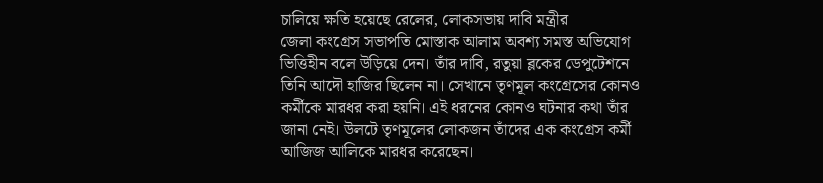চালিয়ে ক্ষতি হয়েছে রেলের, লোকসভায় দাবি মন্ত্রীর
জেলা কংগ্রেস সভাপতি মোস্তাক আলাম অবশ্য সমস্ত অভিযোগ ভিত্তিহীন বলে উড়িয়ে দেন। তাঁর দাবি, রতুয়া ব্লকের ডেপুটেশনে তিনি আদৌ হাজির ছিলেন না। সেখানে তৃণমূল কংগ্রেসের কোনও কর্মীকে মারধর করা হয়নি। এই ধরনের কোনও ঘটনার কথা তাঁর জানা নেই। উলটে তৃণমূলের লোকজন তাঁদের এক কংগ্রেস কর্মী আজিজ আলিকে মারধর করেছেন।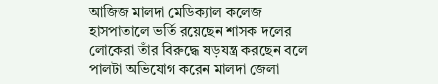আজিজ মালদা মেডিক্যাল কলেজ হাসপাতালে ভর্তি রয়েছেন শাসক দলের লোকেরা তাঁর বিরুদ্ধে ষড়যন্ত্র করছেন বলে পালটা অভিযোগ করেন মালদা জেলা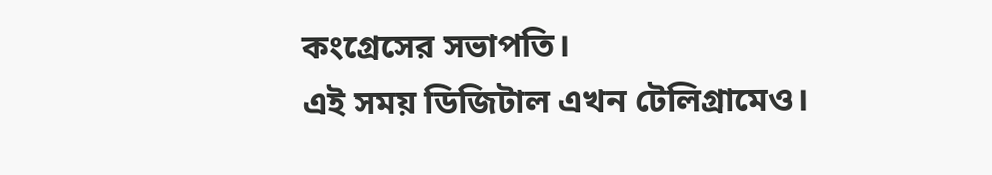কংগ্রেসের সভাপতি।
এই সময় ডিজিটাল এখন টেলিগ্রামেও।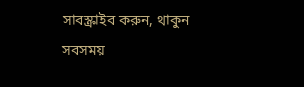সাবস্ক্রাইব করুন, থাকুন সবসময়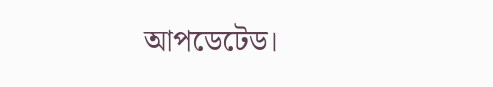আপডেটেড।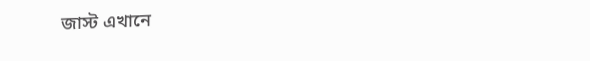জাস্ট এখানে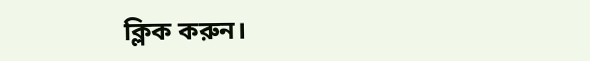ক্লিক করুন।